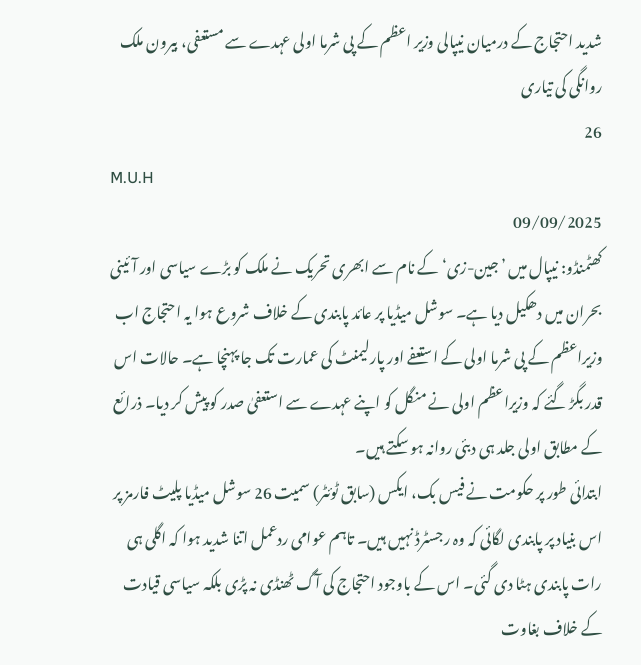شدید احتجاج کے درمیان نیپالی وزیر اعظم کے پی شرما اولی عہدے سے مستعفی، بیرون ملک روانگی کی تیاری
26
M.U.H
09/09/2025
کھٹمنڈو: نیپال میں ’جین-زی‘ کے نام سے ابھری تحریک نے ملک کو بڑے سیاسی اور آئینی بحران میں دھکیل دیا ہے۔ سوشل میڈیا پر عائد پابندی کے خلاف شروع ہوا یہ احتجاج اب وزیراعظم کے پی شرما اولی کے استعفے اور پارلیمنٹ کی عمارت تک جا پہنچا ہے۔ حالات اس قدر بگڑ گئے کہ وزیراعظم اولی نے منگل کو اپنے عہدے سے استعفیٰ صدر کو پیش کر دیا۔ ذرائع کے مطابق اولی جلد ہی دبئی روانہ ہو سکتے ہیں۔
ابتدائی طور پر حکومت نے فیس بک، ایکس (سابق ٹوئٹر) سمیت 26 سوشل میڈیا پلیٹ فارمز پر اس بنیاد پر پابندی لگائی کہ وہ رجسٹرڈ نہیں ہیں۔ تاہم عوامی ردعمل اتنا شدید ہوا کہ اگلی ہی رات پابندی ہٹا دی گئی۔ اس کے باوجود احتجاج کی آگ ٹھنڈی نہ پڑی بلکہ سیاسی قیادت کے خلاف بغاوت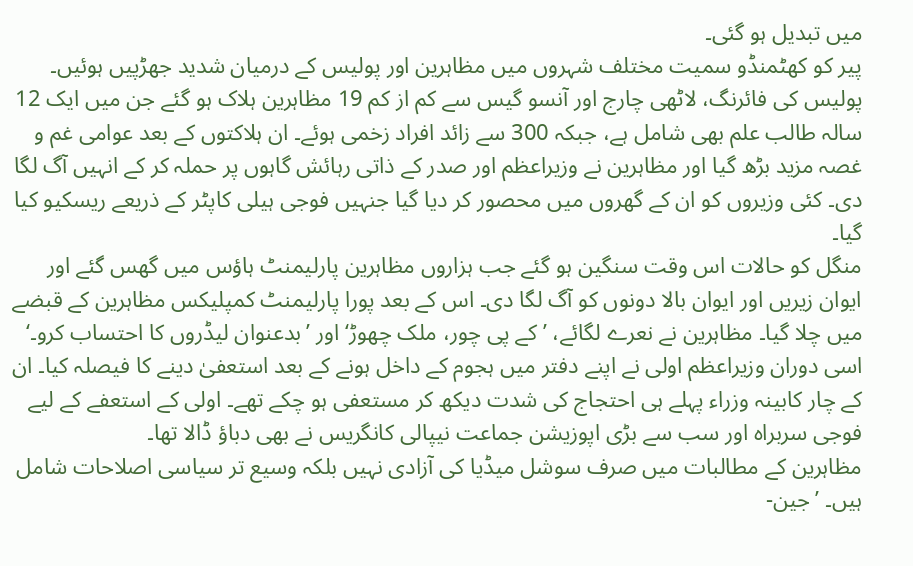میں تبدیل ہو گئی۔
پیر کو کھٹمنڈو سمیت مختلف شہروں میں مظاہرین اور پولیس کے درمیان شدید جھڑپیں ہوئیں۔ پولیس کی فائرنگ، لاٹھی چارج اور آنسو گیس سے کم از کم 19 مظاہرین ہلاک ہو گئے جن میں ایک 12 سالہ طالب علم بھی شامل ہے، جبکہ 300 سے زائد افراد زخمی ہوئے۔ ان ہلاکتوں کے بعد عوامی غم و غصہ مزید بڑھ گیا اور مظاہرین نے وزیراعظم اور صدر کے ذاتی رہائش گاہوں پر حملہ کر کے انہیں آگ لگا دی۔ کئی وزیروں کو ان کے گھروں میں محصور کر دیا گیا جنہیں فوجی ہیلی کاپٹر کے ذریعے ریسکیو کیا گیا۔
منگل کو حالات اس وقت سنگین ہو گئے جب ہزاروں مظاہرین پارلیمنٹ ہاؤس میں گھس گئے اور ایوان زیریں اور ایوان بالا دونوں کو آگ لگا دی۔ اس کے بعد پورا پارلیمنٹ کمپلیکس مظاہرین کے قبضے میں چلا گیا۔ مظاہرین نے نعرے لگائے، ’کے پی چور، ملک چھوڑ‘ اور ’بدعنوان لیڈروں کا احتساب کرو۔‘
اسی دوران وزیراعظم اولی نے اپنے دفتر میں ہجوم کے داخل ہونے کے بعد استعفیٰ دینے کا فیصلہ کیا۔ ان کے چار کابینہ وزراء پہلے ہی احتجاج کی شدت دیکھ کر مستعفی ہو چکے تھے۔ اولی کے استعفے کے لیے فوجی سربراہ اور سب سے بڑی اپوزیشن جماعت نیپالی کانگریس نے بھی دباؤ ڈالا تھا۔
مظاہرین کے مطالبات میں صرف سوشل میڈیا کی آزادی نہیں بلکہ وسیع تر سیاسی اصلاحات شامل ہیں۔ ’جین-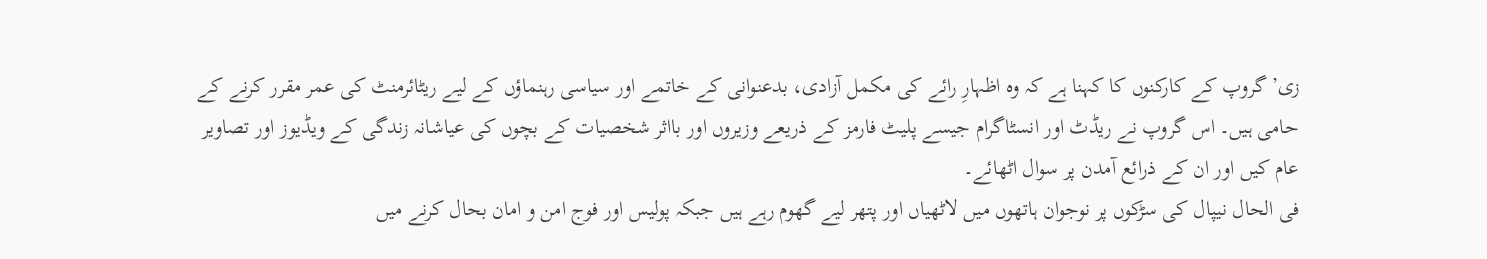زی’ گروپ کے کارکنوں کا کہنا ہے کہ وہ اظہارِ رائے کی مکمل آزادی، بدعنوانی کے خاتمے اور سیاسی رہنماؤں کے لیے ریٹائرمنٹ کی عمر مقرر کرنے کے حامی ہیں۔ اس گروپ نے ریڈٹ اور انسٹاگرام جیسے پلیٹ فارمز کے ذریعے وزیروں اور بااثر شخصیات کے بچوں کی عیاشانہ زندگی کے ویڈیوز اور تصاویر عام کیں اور ان کے ذرائع آمدن پر سوال اٹھائے۔
فی الحال نیپال کی سڑکوں پر نوجوان ہاتھوں میں لاٹھیاں اور پتھر لیے گھوم رہے ہیں جبکہ پولیس اور فوج امن و امان بحال کرنے میں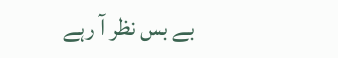بے بس نظر آ رہے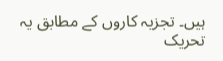ہیں۔ تجزیہ کاروں کے مطابق یہ تحریک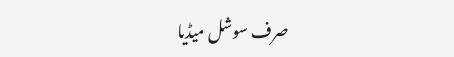صرف سوشل میڈیا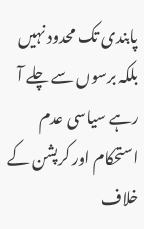پابندی تک محدود نہیں بلکہ برسوں سے چلے آ رہے سیاسی عدم استحکام اور کرپشن کے خلاف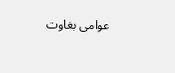عوامی بغاوت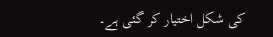کی شکل اختیار کر گئی ہے۔